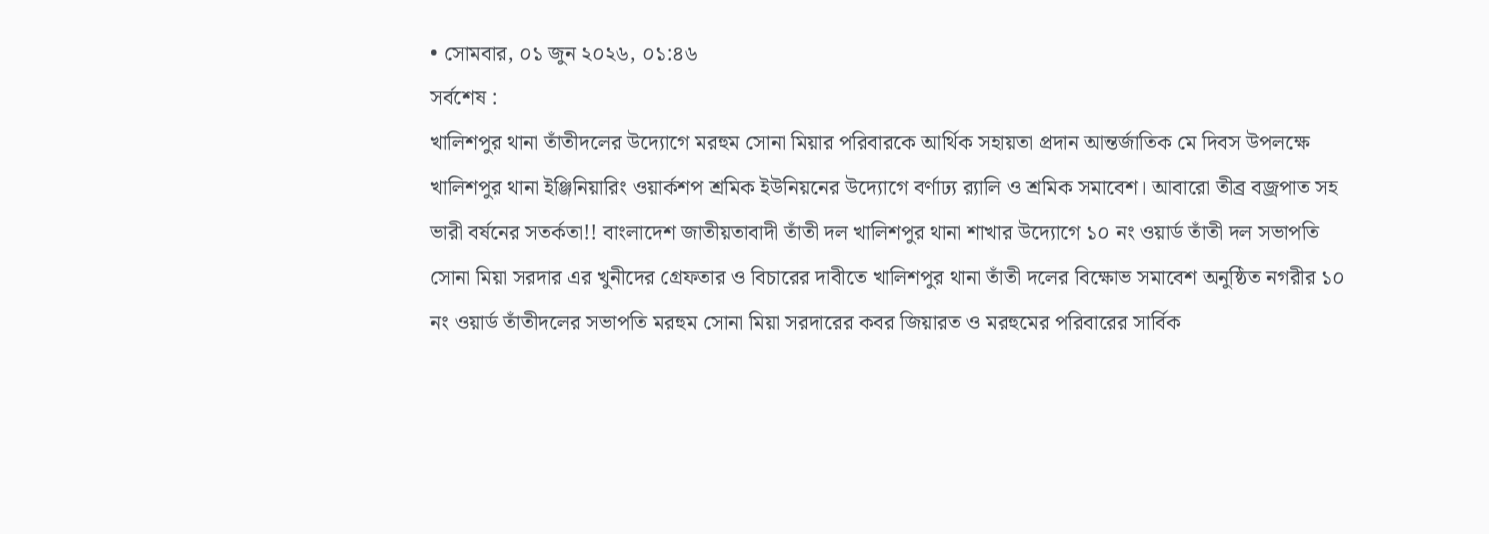• সোমবার, ০১ জুন ২০২৬, ০১:৪৬
সর্বশেষ :
খালিশপুর থানা তাঁতীদলের উদ্যোগে মরহুম সোনা মিয়ার পরিবারকে আর্থিক সহায়তা প্রদান আন্তর্জাতিক মে দিবস উপলক্ষে খালিশপুর থানা ইঞ্জিনিয়ারিং ওয়ার্কশপ শ্রমিক ইউনিয়নের উদ্যোগে বর্ণাঢ্য র‍্যালি ও শ্রমিক সমাবেশ। আবারো তীব্র বজ্রপাত সহ ভারী বর্ষনের সতর্কতা!! বাংলাদেশ জাতীয়তাবাদী তাঁতী দল খালিশপুর থানা শাখার উদ্যোগে ১০ নং ওয়ার্ড তাঁতী দল সভাপতি সোনা মিয়া সরদার এর খুনীদের গ্রেফতার ও বিচারের দাবীতে খালিশপুর থানা তাঁতী দলের বিক্ষোভ সমাবেশ অনুষ্ঠিত নগরীর ১০ নং ওয়ার্ড তাঁতীদলের সভাপতি মরহুম সোনা মিয়া সরদারের কবর জিয়ারত ও মরহুমের পরিবারের সার্বিক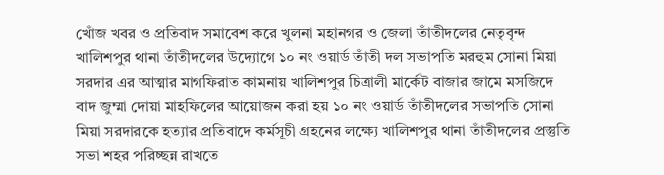খোঁজ খবর ও প্রতিবাদ সমাবেশ করে খুলনা মহানগর ও জেলা তাঁতীদলের নেতৃবৃন্দ খালিশপুর থানা তাঁতীদলের উদ্যোগে ১০ নং ওয়ার্ড তাঁতী দল সভাপতি মরহুম সোনা মিয়া সরদার এর আত্মার মাগফিরাত কামনায় খালিশপুর চিত্রালী মার্কেট বাজার জামে মসজিদে বাদ জুম্মা দোয়া মাহফিলের আয়োজন করা হয় ১০ নং ওয়ার্ড তাঁতীদলের সভাপতি সোনা মিয়া সরদারকে হত্যার প্রতিবাদে কর্মসূচী গ্রহনের লক্ষ্যে খালিশপুর থানা তাঁতীদলের প্রস্তুতি সভা শহর পরিচ্ছন্ন রাখতে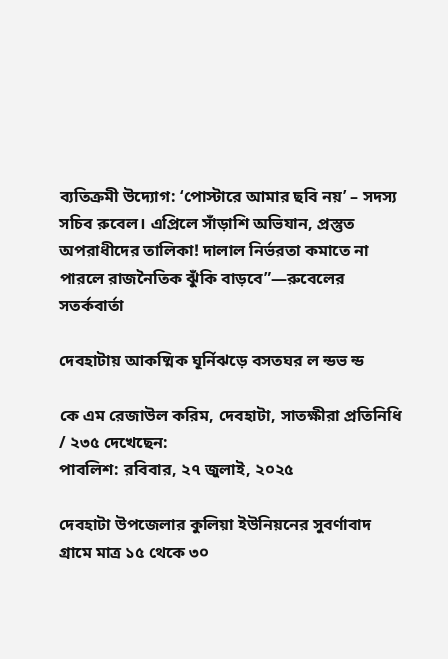ব্যতিক্রমী উদ্যোগ: ‘পোস্টারে আমার ছবি নয়’ – সদস্য সচিব রুবেল। এপ্রিলে সাঁড়াশি অভিযান, প্রস্তুত অপরাধীদের তালিকা! দালাল নির্ভরতা কমাতে না পারলে রাজনৈতিক ঝুঁকি বাড়বে”—রুবেলের সতর্কবার্তা

দেবহাটায় আকষ্মিক ঘূর্নিঝড়ে বসতঘর ল ন্ডভ ন্ড

কে এম রেজাউল করিম, দেবহাটা, সাতক্ষীরা প্রতিনিধি / ২৩৫ দেখেছেন:
পাবলিশ: রবিবার, ২৭ জুলাই, ২০২৫

দেবহাটা উপজেলার কুলিয়া ইউনিয়নের সুবর্ণাবাদ গ্রামে মাত্র ১৫ থেকে ৩০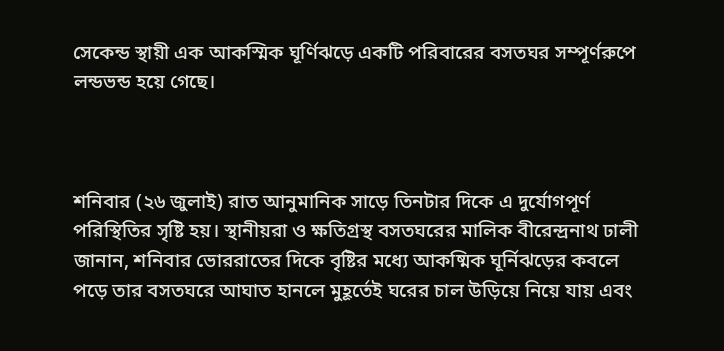সেকেন্ড স্থায়ী এক আকস্মিক ঘূর্ণিঝড়ে একটি পরিবারের বসতঘর সম্পূর্ণরুপে লন্ডভন্ড হয়ে গেছে।



শনিবার (২৬ জুলাই) রাত আনুমানিক সাড়ে তিনটার দিকে এ দুর্যোগপূর্ণ পরিস্থিতির সৃষ্টি হয়। স্থানীয়রা ও ক্ষতিগ্রস্থ বসতঘরের মালিক বীরেন্দ্রনাথ ঢালী জানান, শনিবার ভোররাতের দিকে বৃষ্টির মধ্যে আকষ্মিক ঘূর্নিঝড়ের কবলে পড়ে তার বসতঘরে আঘাত হানলে মুহূর্তেই ঘরের চাল উড়িয়ে নিয়ে যায় এবং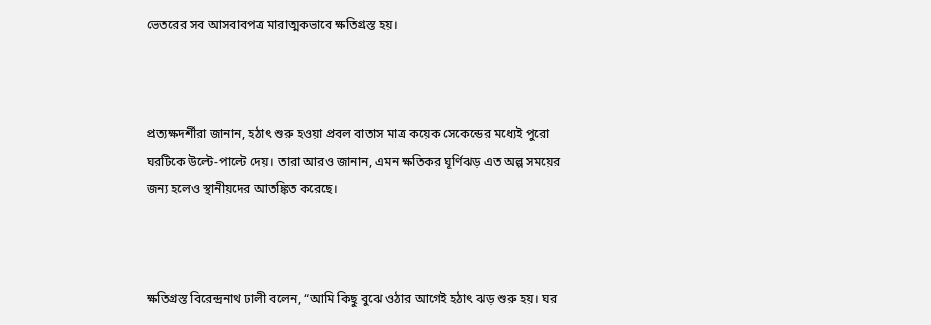ভেতরের সব আসবাবপত্র মারাত্মকভাবে ক্ষতিগ্রস্ত হয়।



প্রত্যক্ষদর্শীরা জানান, হঠাৎ শুরু হওয়া প্রবল বাতাস মাত্র কয়েক সেকেন্ডের মধ্যেই পুরো ঘরটিকে উল্টে-পাল্টে দেয়। তারা আরও জানান, এমন ক্ষতিকর ঘূর্ণিঝড় এত অল্প সময়ের জন্য হলেও স্থানীয়দের আতঙ্কিত করেছে।



ক্ষতিগ্রস্ত বিরেন্দ্রনাথ ঢালী বলেন, “আমি কিছু বুঝে ওঠার আগেই হঠাৎ ঝড় শুরু হয়। ঘর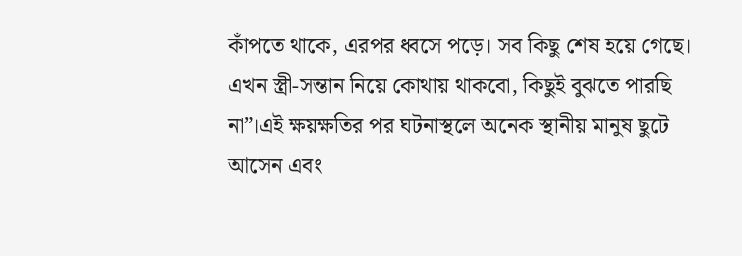কাঁপতে থাকে, এরপর ধ্বসে পড়ে। সব কিছু শেষ হয়ে গেছে। এখন স্ত্রী-সন্তান নিয়ে কোথায় থাকবো, কিছুই বুঝতে পারছি না”।এই ক্ষয়ক্ষতির পর ঘটনাস্থলে অনেক স্থানীয় মানুষ ছুটে আসেন এবং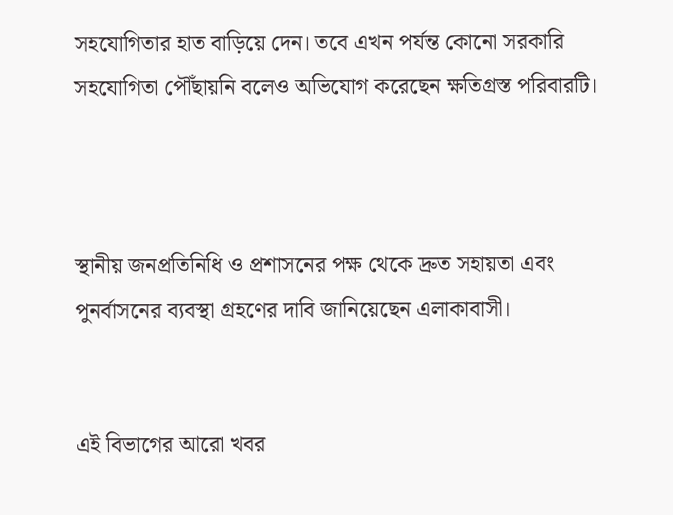সহযোগিতার হাত বাড়িয়ে দেন। তবে এখন পর্যন্ত কোনো সরকারি সহযোগিতা পৌঁছায়নি বলেও অভিযোগ করেছেন ক্ষতিগ্রস্ত পরিবারটি।



স্থানীয় জনপ্রতিনিধি ও প্রশাসনের পক্ষ থেকে দ্রুত সহায়তা এবং পুনর্বাসনের ব্যবস্থা গ্রহণের দাবি জানিয়েছেন এলাকাবাসী।


এই বিভাগের আরো খবর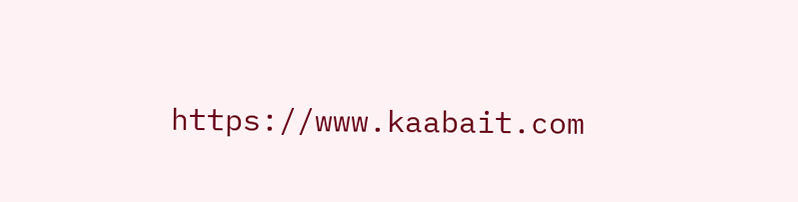https://www.kaabait.com